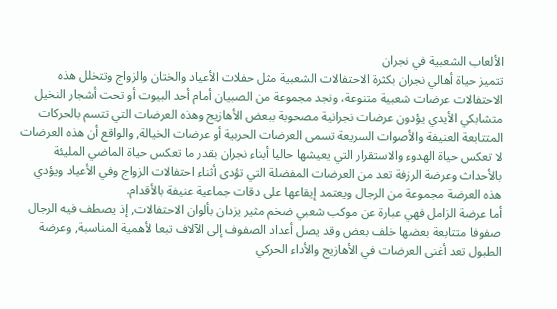الألعاب الشعبية في نجران
تتميز حياة أهالي نجران بكثرة الاحتفالات الشعبية مثل حفلات الأعياد والختان والزواج وتتخلل هذه الاحتفالات عرضات شعبية متنوعة، ونجد مجموعة من الصبيان أمام أحد البيوت أو تحت أشجار النخيل متشابكي الأيدي يؤدون عرضات نجرانية مصحوبة ببعض الأهازيج وهذه العرضات التي تتسم بالحركات المتتابعة العنيفة والأصوات السريعة تسمى العرضات الحربية أو عرضات الخيالة, والواقع أن هذه العرضات لا تعكس حياة الهدوء والاستقرار التي يعيشها حاليا أبناء نجران بقدر ما تعكس حياة الماضي المليئة بالأحداث وعرضة الرزفة تعد من العرضات المفضلة التي تؤدى أثناء احتفالات الزواج وفي الأعياد ويؤدي هذه العرضة مجموعة من الرجال ويعتمد إيقاعها على دقات جماعية عنيفة بالأقدام.
أما عرضة الزامل فهي عبارة عن موكب شعبي ضخم مثير يزدان بألوان الاحتفالات, إذ يصطف فيه الرجال صفوفا متتابعة بعضها خلف بعض وقد يصل أعداد الصفوف إلى الآلاف تبعا لأهمية المناسبة, وعرضة الطبول تعد أغنى العرضات في الأهازيج والأداء الحركي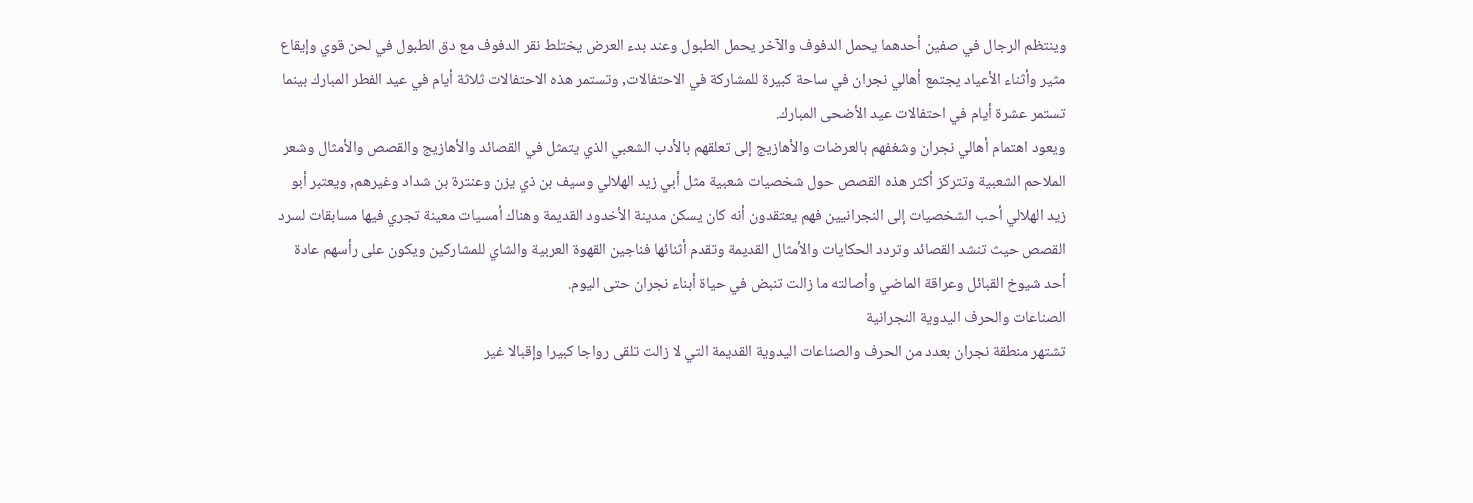وينتظم الرجال في صفين أحدهما يحمل الدفوف والآخر يحمل الطبول وعند بدء العرض يختلط نقر الدفوف مع دق الطبول في لحن قوي وإيقاع مثير وأثناء الأعياد يجتمع أهالي نجران في ساحة كبيرة للمشاركة في الاحتفالات, وتستمر هذه الاحتفالات ثلاثة أيام في عيد الفطر المبارك بينما تستمر عشرة أيام في احتفالات عيد الأضحى المبارك.
ويعود اهتمام أهالي نجران وشغفهم بالعرضات والأهازيج إلى تعلقهم بالأدب الشعبي الذي يتمثل في القصائد والأهازيج والقصص والأمثال وشعر الملاحم الشعبية وتتركز أكثر هذه القصص حول شخصيات شعبية مثل أبي زيد الهلالي وسيف بن ذي يزن وعنترة بن شداد وغيرهم, ويعتبر أبو زيد الهلالي أحب الشخصيات إلى النجرانيين فهم يعتقدون أنه كان يسكن مدينة الأخدود القديمة وهناك أمسيات معينة تجري فيها مسابقات لسرد القصص حيث تنشد القصائد وتردد الحكايات والأمثال القديمة وتقدم أثنائها فناجين القهوة العربية والشاي للمشاركين ويكون على رأسهم عادة أحد شيوخ القبائل وعراقة الماضي وأصالته ما زالت تنبض في حياة أبناء نجران حتى اليوم.
الصناعات والحرف اليدوية النجرانية
تشتهر منطقة نجران بعدد من الحرف والصناعات اليدوية القديمة التي لا زالت تلقى رواجا كبيرا وإقبالا غير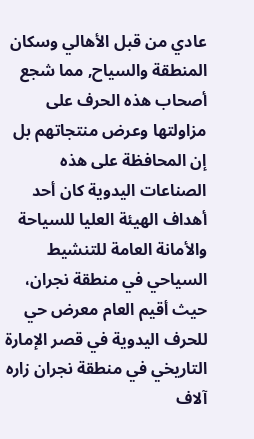عادي من قبل الأهالي وسكان المنطقة والسياح, مما شجع أصحاب هذه الحرف على مزاولتها وعرض منتجاتهم بل إن المحافظة على هذه الصناعات اليدوية كان أحد أهداف الهيئة العليا للسياحة والأمانة العامة للتنشيط السياحي في منطقة نجران، حيث أقيم العام معرض حي للحرف اليدوية في قصر الإمارة التاريخي في منطقة نجران زاره آلاف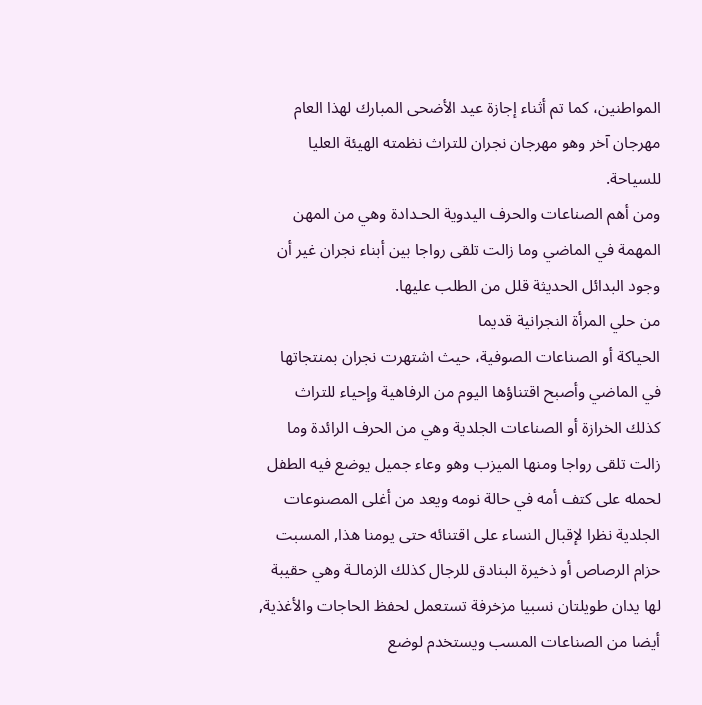المواطنين، كما تم أثناء إجازة عيد الأضحى المبارك لهذا العام مهرجان آخر وهو مهرجان نجران للتراث نظمته الهيئة العليا للسياحة.
ومن أهم الصناعات والحرف اليدوية الحـدادة وهي من المهن المهمة في الماضي وما زالت تلقى رواجا بين أبناء نجران غير أن وجود البدائل الحديثة قلل من الطلب عليها.
من حلي المرأة النجرانية قديما
الحياكة أو الصناعات الصوفية، حيث اشتهرت نجران بمنتجاتها في الماضي وأصبح اقتناؤها اليوم من الرفاهية وإحياء للتراث كذلك الخرازة أو الصناعات الجلدية وهي من الحرف الرائدة وما زالت تلقى رواجا ومنها الميزب وهو وعاء جميل يوضع فيه الطفل لحمله على كتف أمه في حالة نومه ويعد من أغلى المصنوعات الجلدية نظرا لإقبال النساء على اقتنائه حتى يومنا هذا, المسبت حزام الرصاص أو ذخيرة البنادق للرجال كذلك الزمالـة وهي حقيبة لها يدان طويلتان نسبيا مزخرفة تستعمل لحفظ الحاجات والأغذية, أيضا من الصناعات المسب ويستخدم لوضع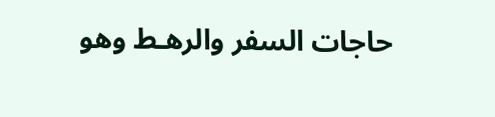حاجات السفر والرهـط وهو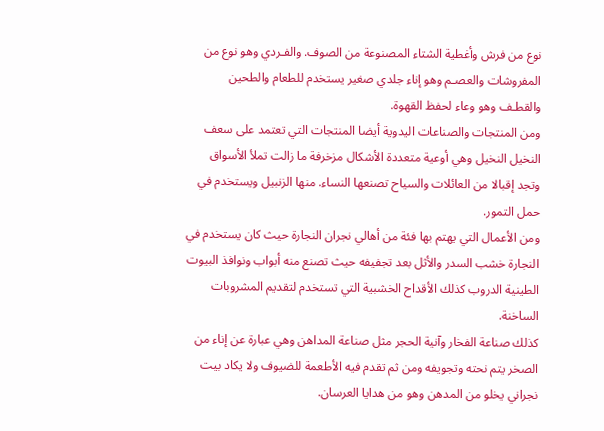نوع من فرش وأغطية الشتاء المصنوعة من الصوف. والفـردي وهو نوع من المفروشات والعصـم وهو إناء جلدي صغير يستخدم للطعام والطحين والقطـف وهو وعاء لحفظ القهوة.
ومن المنتجات والصناعات اليدوية أيضا المنتجات التي تعتمد على سعف النخيل النخيل وهي أوعية متعددة الأشكال مزخرفة ما زالت تملأ الأسواق وتجد إقبالا من العائلات والسياح تصنعها النساء. منها الزنبيل ويستخدم في حمل التمور.
ومن الأعمال التي يهتم بها فئة من أهالي نجران النجارة حيث كان يستخدم في النجارة خشب السدر والأثل بعد تجفيفه حيث تصنع منه أبواب ونوافذ البيوت الطينية الدروب كذلك الأقداح الخشبية التي تستخدم لتقديم المشروبات الساخنة.
كذلك صناعة الفخار وآنية الحجر مثل صناعة المداهن وهي عبارة عن إناء من الصخر يتم نحته وتجويفه ومن ثم تقدم فيه الأطعمة للضيوف ولا يكاد بيت نجراني يخلو من المدهن وهو من هدايا العرسان.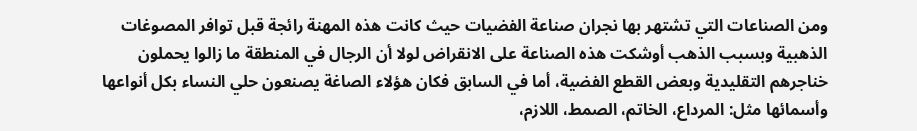ومن الصناعات التي تشتهر بها نجران صناعة الفضيات حيث كانت هذه المهنة رائجة قبل توافر المصوغات الذهبية وبسبب الذهب أوشكت هذه الصناعة على الانقراض لولا أن الرجال في المنطقة ما زالوا يحملون خناجرهم التقليدية وبعض القطع الفضية، أما في السابق فكان هؤلاء الصاغة يصنعون حلي النساء بكل أنواعها وأسمائها مثل: المرداع، الخاتم، الصمط، اللازم،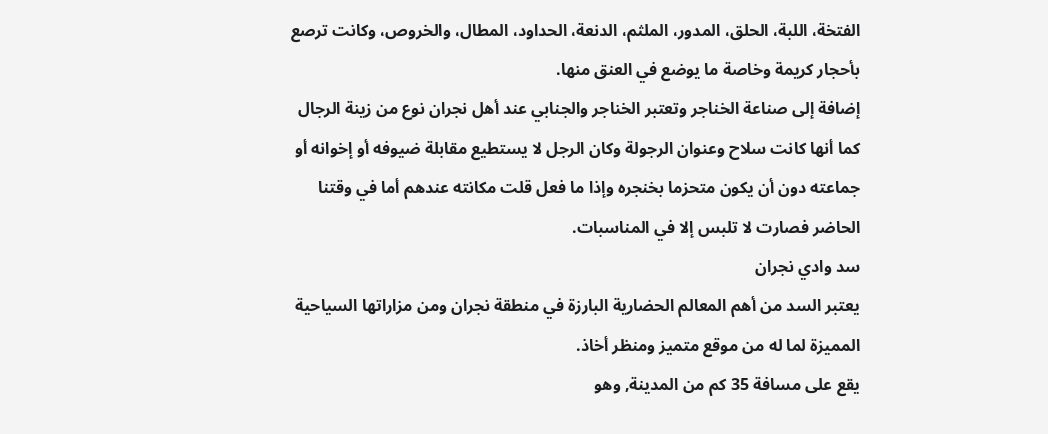الفتخة، اللبة، الحلق، المدور، الملثم، الدنعة، الحداود، المطال، والخروص، وكانت ترصع بأحجار كريمة وخاصة ما يوضع في العنق منها.
إضافة إلى صناعة الخناجر وتعتبر الخناجر والجنابي عند أهل نجران نوع من زينة الرجال كما أنها كانت سلاح وعنوان الرجولة وكان الرجل لا يستطيع مقابلة ضيوفه أو إخوانه أو جماعته دون أن يكون متحزما بخنجره وإذا ما فعل قلت مكانته عندهم أما في وقتنا الحاضر فصارت لا تلبس إلا في المناسبات.
سد وادي نجران
يعتبر السد من أهم المعالم الحضارية البارزة في منطقة نجران ومن مزاراتها السياحية المميزة لما له من موقع متميز ومنظر أخاذ.
يقع على مسافة 35 كم من المدينة, وهو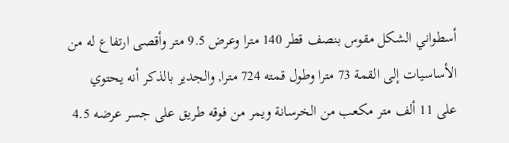أسطواني الشكل مقوس بنصف قطر 140 مترا وعرض 9.5 متر وأقصى ارتفاع له من الأساسيات إلى القمة 73 مترا وطول قمته 724 مترا, والجدير بالذكر أنه يحتوي على 11 ألف متر مكعب من الخرسانة ويمر من فوقه طريق على جسر عرضه 4.5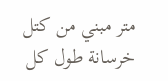متر مبني من كتل خرسانة طول كل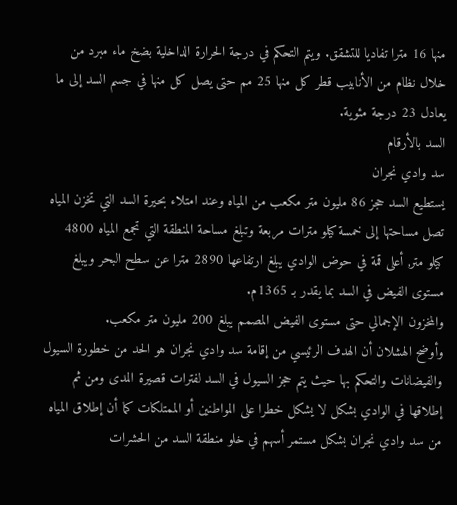منها 16 مترا تفاديا للتشقق. ويتم التحكم في درجة الحرارة الداخلية بضخ ماء مبرد من خلال نظام من الأنابيب قطر كل منها 25 مم حتى يصل كل منها في جسم السد إلى ما يعادل 23 درجة مئوية.
السد بالأرقام
سد وادي نجران
يستطيع السد حجز 86 مليون متر مكعب من المياه وعند امتلاء بحيرة السد التي تخزن المياه تصل مساحتها إلى خمسة كيلو مترات مربعة وتبلغ مساحة المنطقة التي تجمع المياه 4800 كيلو متر, أعلى قمة في حوض الوادي يبلغ ارتفاعها 2890 مترا عن سطح البحر ويبلغ مستوى الفيض في السد بما يقدر بـ 1365م.
والمخزون الإجمالي حتى مستوى الفيض المصمم يبلغ 200 مليون متر مكعب.
وأوضح الهشلان أن الهدف الرئيسي من إقامة سد وادي نجران هو الحد من خطورة السيول والفيضانات والتحكم بها حيث يتم حجز السيول في السد لفترات قصيرة المدى ومن ثم إطلاقها في الوادي بشكل لا يشكل خطرا على المواطنين أو الممتلكات كما أن إطلاق المياه من سد وادي نجران بشكل مستمر أسهم في خلو منطقة السد من الحشرات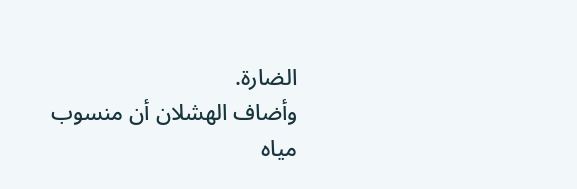الضارة.
وأضاف الهشلان أن منسوب مياه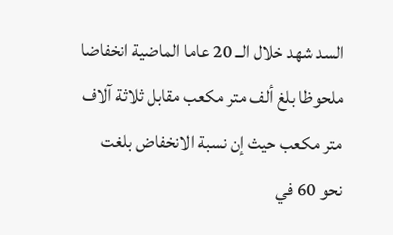السد شهد خلال الــ 20 عاما الماضية انخفاضا ملحوظا بلغ ألف متر مكعب مقابل ثلاثة آلاف متر مكعب حيث إن نسبة الانخفاض بلغت نحو 60 في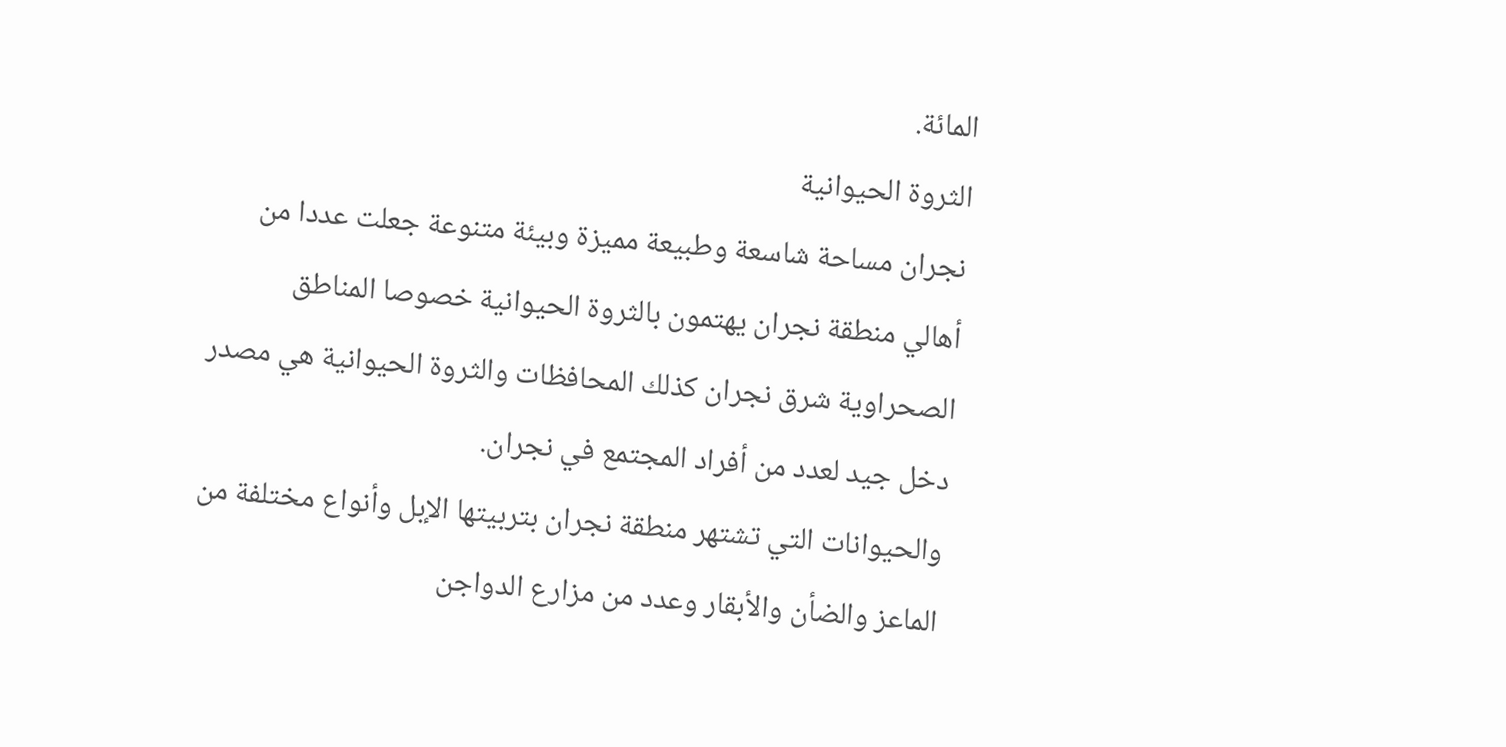المائة.
الثروة الحيوانية
نجران مساحة شاسعة وطبيعة مميزة وبيئة متنوعة جعلت عددا من أهالي منطقة نجران يهتمون بالثروة الحيوانية خصوصا المناطق الصحراوية شرق نجران كذلك المحافظات والثروة الحيوانية هي مصدر دخل جيد لعدد من أفراد المجتمع في نجران.
والحيوانات التي تشتهر منطقة نجران بتربيتها الإبل وأنواع مختلفة من الماعز والضأن والأبقار وعدد من مزارع الدواجن